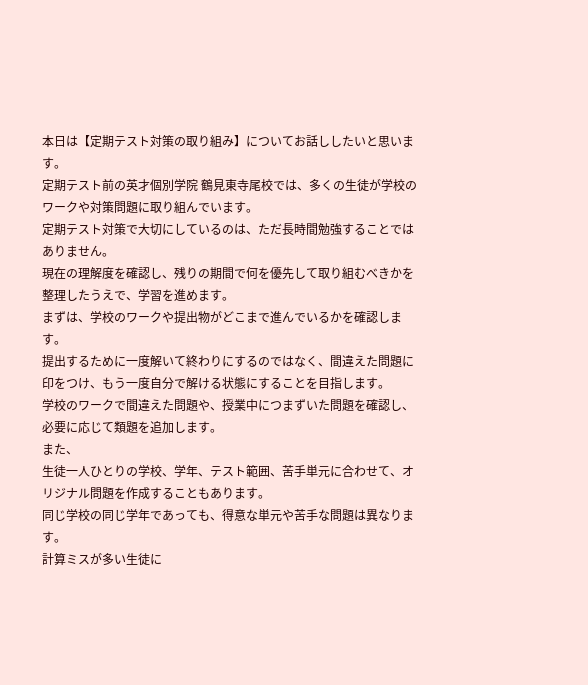本日は【定期テスト対策の取り組み】についてお話ししたいと思います。
定期テスト前の英才個別学院 鶴見東寺尾校では、多くの生徒が学校のワークや対策問題に取り組んでいます。
定期テスト対策で大切にしているのは、ただ長時間勉強することではありません。
現在の理解度を確認し、残りの期間で何を優先して取り組むべきかを整理したうえで、学習を進めます。
まずは、学校のワークや提出物がどこまで進んでいるかを確認します。
提出するために一度解いて終わりにするのではなく、間違えた問題に印をつけ、もう一度自分で解ける状態にすることを目指します。
学校のワークで間違えた問題や、授業中につまずいた問題を確認し、必要に応じて類題を追加します。
また、
生徒一人ひとりの学校、学年、テスト範囲、苦手単元に合わせて、オリジナル問題を作成することもあります。
同じ学校の同じ学年であっても、得意な単元や苦手な問題は異なります。
計算ミスが多い生徒に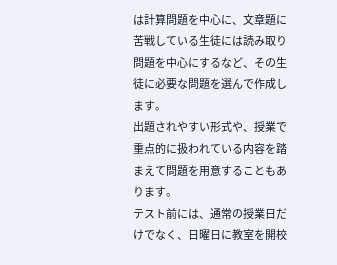は計算問題を中心に、文章題に苦戦している生徒には読み取り問題を中心にするなど、その生徒に必要な問題を選んで作成します。
出題されやすい形式や、授業で重点的に扱われている内容を踏まえて問題を用意することもあります。
テスト前には、通常の授業日だけでなく、日曜日に教室を開校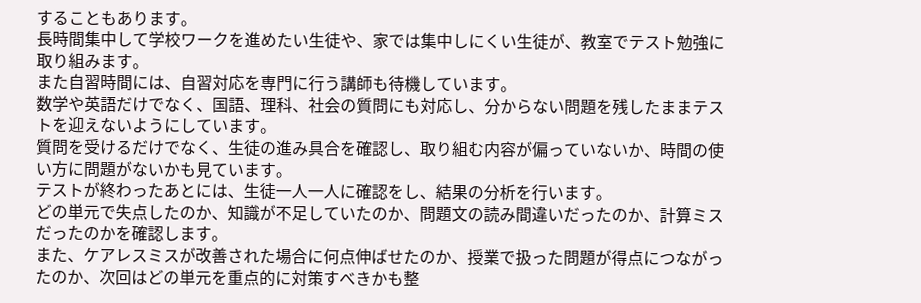することもあります。
長時間集中して学校ワークを進めたい生徒や、家では集中しにくい生徒が、教室でテスト勉強に取り組みます。
また自習時間には、自習対応を専門に行う講師も待機しています。
数学や英語だけでなく、国語、理科、社会の質問にも対応し、分からない問題を残したままテストを迎えないようにしています。
質問を受けるだけでなく、生徒の進み具合を確認し、取り組む内容が偏っていないか、時間の使い方に問題がないかも見ています。
テストが終わったあとには、生徒一人一人に確認をし、結果の分析を行います。
どの単元で失点したのか、知識が不足していたのか、問題文の読み間違いだったのか、計算ミスだったのかを確認します。
また、ケアレスミスが改善された場合に何点伸ばせたのか、授業で扱った問題が得点につながったのか、次回はどの単元を重点的に対策すべきかも整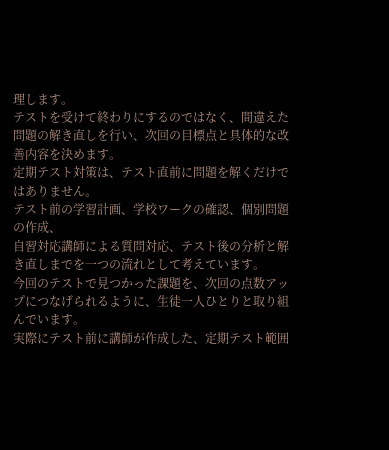理します。
テストを受けて終わりにするのではなく、間違えた問題の解き直しを行い、次回の目標点と具体的な改善内容を決めます。
定期テスト対策は、テスト直前に問題を解くだけではありません。
テスト前の学習計画、学校ワークの確認、個別問題の作成、
自習対応講師による質問対応、テスト後の分析と解き直しまでを一つの流れとして考えています。
今回のテストで見つかった課題を、次回の点数アップにつなげられるように、生徒一人ひとりと取り組んでいます。
実際にテスト前に講師が作成した、定期テスト範囲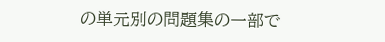の単元別の問題集の一部で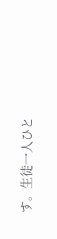す。生徒一人ひと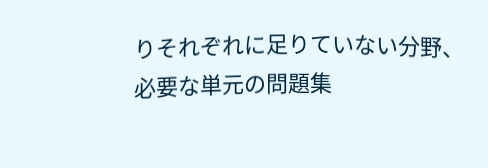りそれぞれに足りていない分野、必要な単元の問題集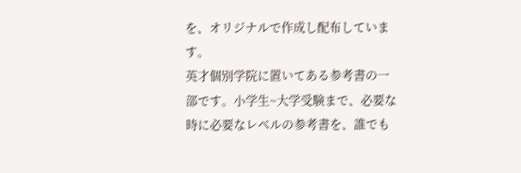を、オリジナルで作成し配布しています。
英才個別学院に置いてある参考書の一部です。小学生~大学受験まで、必要な時に必要なレベルの参考書を、誰でも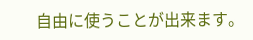自由に使うことが出来ます。